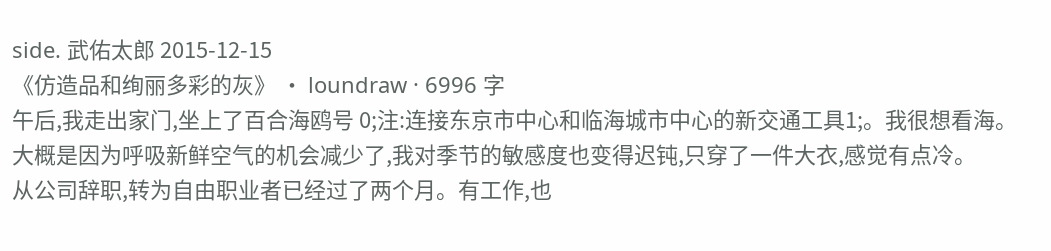side. 武佑太郎 2015-12-15
《仿造品和绚丽多彩的灰》 · loundraw · 6996 字
午后,我走出家门,坐上了百合海鸥号 0;注:连接东京市中心和临海城市中心的新交通工具1;。我很想看海。大概是因为呼吸新鲜空气的机会减少了,我对季节的敏感度也变得迟钝,只穿了一件大衣,感觉有点冷。
从公司辞职,转为自由职业者已经过了两个月。有工作,也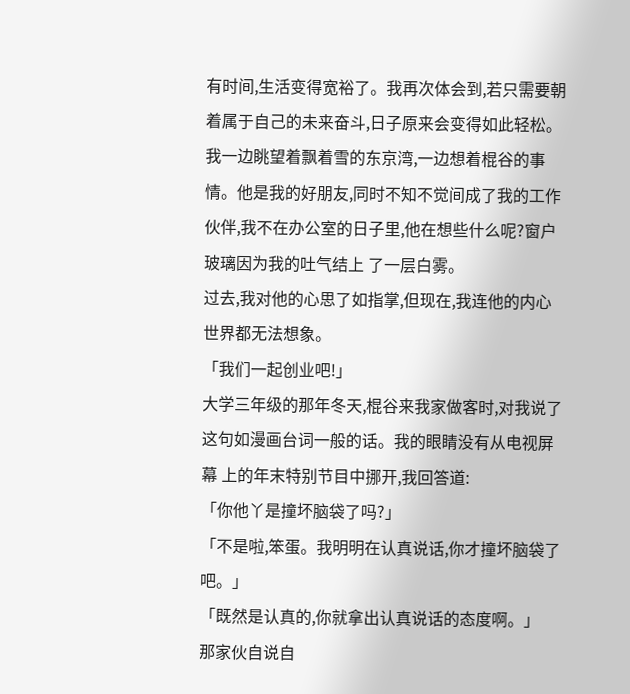有时间,生活变得宽裕了。我再次体会到,若只需要朝着属于自己的未来奋斗,日子原来会变得如此轻松。
我一边眺望着飘着雪的东京湾,一边想着棍谷的事情。他是我的好朋友,同时不知不觉间成了我的工作伙伴,我不在办公室的日子里,他在想些什么呢?窗户玻璃因为我的吐气结上 了一层白雾。
过去,我对他的心思了如指掌,但现在,我连他的内心世界都无法想象。
「我们一起创业吧!」
大学三年级的那年冬天,棍谷来我家做客时,对我说了这句如漫画台词一般的话。我的眼睛没有从电视屏幕 上的年末特别节目中挪开,我回答道:
「你他丫是撞坏脑袋了吗?」
「不是啦,笨蛋。我明明在认真说话,你才撞坏脑袋了吧。」
「既然是认真的,你就拿出认真说话的态度啊。」
那家伙自说自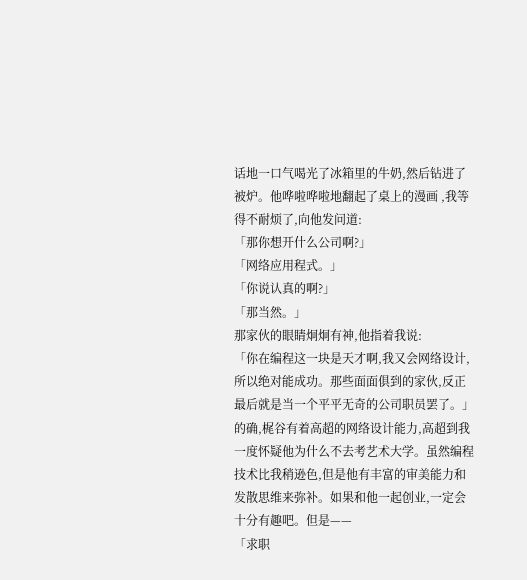话地一口气喝光了冰箱里的牛奶,然后钻进了被炉。他哗啦哗啦地翻起了桌上的漫画 ,我等得不耐烦了,向他发问道:
「那你想开什么公司啊?」
「网络应用程式。」
「你说认真的啊?」
「那当然。」
那家伙的眼睛炯炯有神,他指着我说:
「你在编程这一块是天才啊,我又会网络设计,所以绝对能成功。那些面面俱到的家伙,反正最后就是当一个平平无奇的公司职员罢了。」
的确,梶谷有着高超的网络设计能力,高超到我一度怀疑他为什么不去考艺术大学。虽然编程技术比我稍逊色,但是他有丰富的审美能力和发散思维来弥补。如果和他一起创业,一定会十分有趣吧。但是——
「求职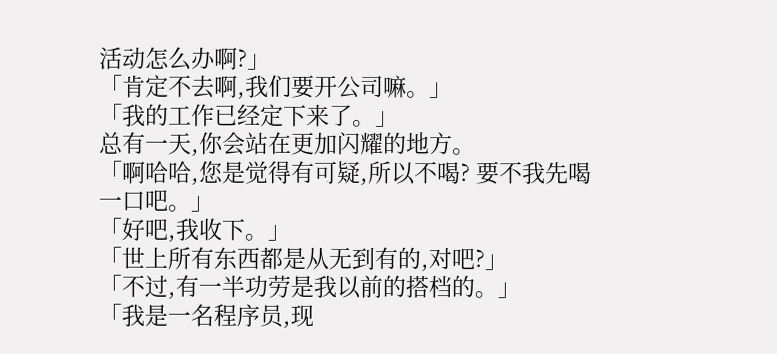活动怎么办啊?」
「肯定不去啊,我们要开公司嘛。」
「我的工作已经定下来了。」
总有一天,你会站在更加闪耀的地方。
「啊哈哈,您是觉得有可疑,所以不喝? 要不我先喝一口吧。」
「好吧,我收下。」
「世上所有东西都是从无到有的,对吧?」
「不过,有一半功劳是我以前的搭档的。」
「我是一名程序员,现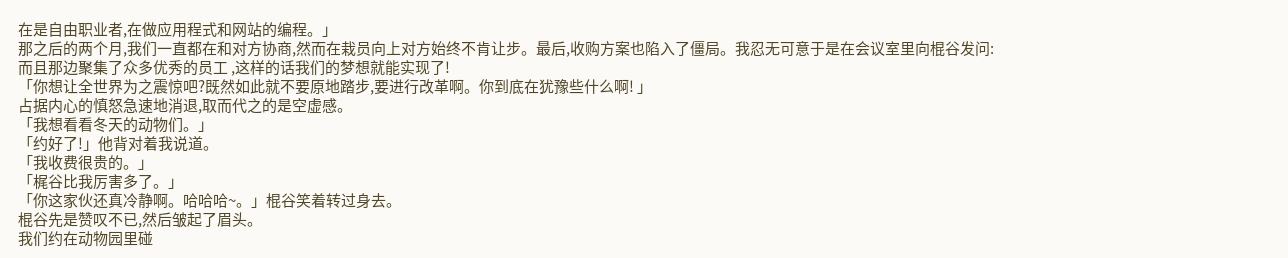在是自由职业者,在做应用程式和网站的编程。」
那之后的两个月,我们一直都在和对方协商,然而在栽员向上对方始终不肯让步。最后,收购方案也陷入了僵局。我忍无可意于是在会议室里向棍谷发问:
而且那边聚集了众多优秀的员工 ,这样的话我们的梦想就能实现了!
「你想让全世界为之震惊吧?既然如此就不要原地踏步,要进行改革啊。你到底在犹豫些什么啊! 」
占据内心的慎怒急速地消退,取而代之的是空虚感。
「我想看看冬天的动物们。」
「约好了!」他背对着我说道。
「我收费很贵的。」
「梶谷比我厉害多了。」
「你这家伙还真冷静啊。哈哈哈~。」棍谷笑着转过身去。
棍谷先是赞叹不已,然后皱起了眉头。
我们约在动物园里碰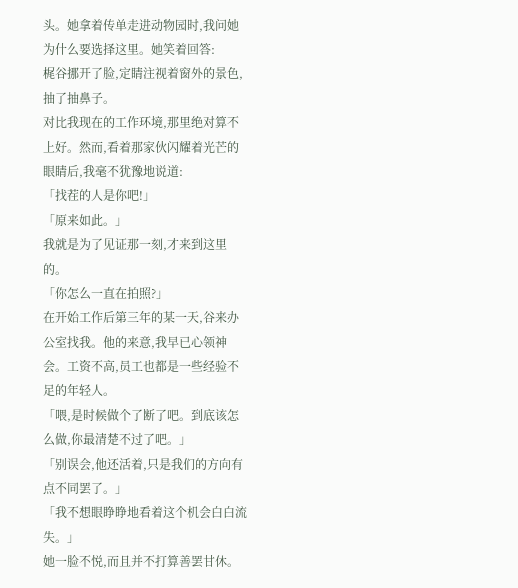头。她拿着传单走进动物园时,我问她为什么要选择这里。她笑着回答:
梶谷挪开了脸,定睛注视着窗外的景色,抽了抽鼻子。
对比我现在的工作环境,那里绝对算不上好。然而,看着那家伙闪耀着光芒的眼睛后,我毫不犹豫地说道:
「找茬的人是你吧!」
「原来如此。」
我就是为了见证那一刻,才来到这里的。
「你怎么一直在拍照?」
在开始工作后第三年的某一天,谷来办公室找我。他的来意,我早已心领神会。工资不高,员工也都是一些经验不足的年轻人。
「喂,是时候做个了断了吧。到底该怎么做,你最清楚不过了吧。」
「别误会,他还活着,只是我们的方向有点不同罢了。」
「我不想眼睁睁地看着这个机会白白流失。」
她一脸不悦,而且并不打算善罢甘休。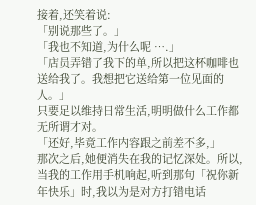接着,还笑着说:
「别说那些了。」
「我也不知道,为什么呢 ….」
「店员弄错了我下的单,所以把这杯咖啡也送给我了。我想把它送给第一位见面的人。」
只要足以维持日常生活,明明做什么工作都无所谓才对。
「还好,毕竟工作内容跟之前差不多,」
那次之后,她便消失在我的记忆深处。所以,当我的工作用手机响起,听到那句「祝你新年快乐」时,我以为是对方打错电话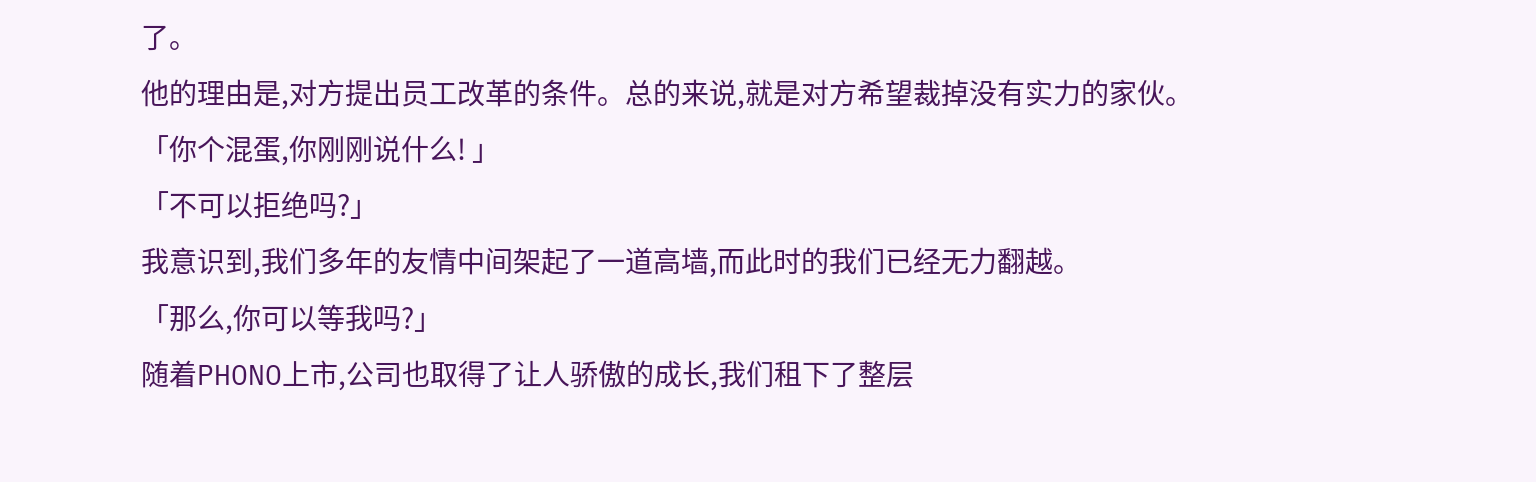了。
他的理由是,对方提出员工改革的条件。总的来说,就是对方希望裁掉没有实力的家伙。
「你个混蛋,你刚刚说什么! 」
「不可以拒绝吗?」
我意识到,我们多年的友情中间架起了一道高墙,而此时的我们已经无力翻越。
「那么,你可以等我吗?」
随着PHONO上市,公司也取得了让人骄傲的成长,我们租下了整层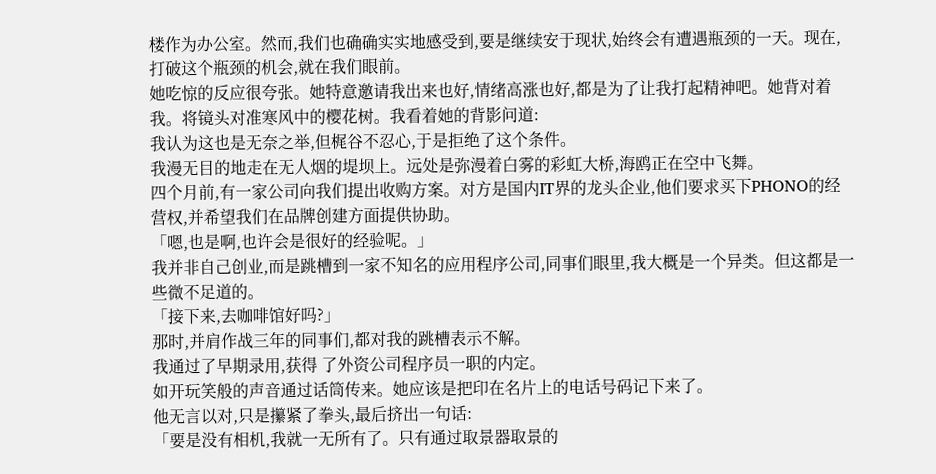楼作为办公室。然而,我们也确确实实地感受到,要是继续安于现状,始终会有遭遇瓶颈的一天。现在,打破这个瓶颈的机会,就在我们眼前。
她吃惊的反应很夸张。她特意邀请我出来也好,情绪高涨也好,都是为了让我打起精神吧。她背对着我。将镜头对准寒风中的樱花树。我看着她的背影问道:
我认为这也是无奈之举,但梶谷不忍心,于是拒绝了这个条件。
我漫无目的地走在无人烟的堤坝上。远处是弥漫着白雾的彩虹大桥,海鸥正在空中飞舞。
四个月前,有一家公司向我们提出收购方案。对方是国内IT界的龙头企业,他们要求买下PHONO的经营权,并希望我们在品牌创建方面提供协助。
「嗯,也是啊,也许会是很好的经验呢。」
我并非自己创业,而是跳槽到一家不知名的应用程序公司,同事们眼里,我大概是一个异类。但这都是一些微不足道的。
「接下来,去咖啡馆好吗?」
那时,并肩作战三年的同事们,都对我的跳槽表示不解。
我通过了早期录用,获得 了外资公司程序员一职的内定。
如开玩笑般的声音通过话筒传来。她应该是把印在名片上的电话号码记下来了。
他无言以对,只是攥紧了拳头,最后挤出一句话:
「要是没有相机,我就一无所有了。只有通过取景器取景的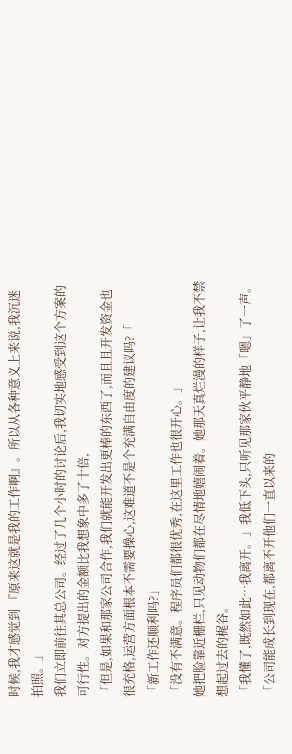时候,我才感觉到 『原来这就是我的工作啊』。所以从各种意义上来说,我沉迷拍照。」
我们立即前往其总公司。经过了几个小时的讨论后,我切实地感受到这个方案的可行性。对方提出的金额比我想象中多了十倍,
「但是,如果和那家公司合作,我们就能开发出更棒的东西了,而且且开发资金也很充格,运营方面根本不需要操心,这难道不是个充满自由度的建议吗?「
「新工作还顺利吗?」
「没有不满意。程序员们都很优秀,在这里工作也很开心。」
她把脸靠近栅栏,只见动物们都在尽情地嬉闹着。她那天真烂漫的样子,让我不禁想起过去的梶谷。
「我懂了,既然如此…我离开。」我低下头,只听见那家伙平静地「嗯」了一声。
「公司能成长到现在,都离不开他们一直以来的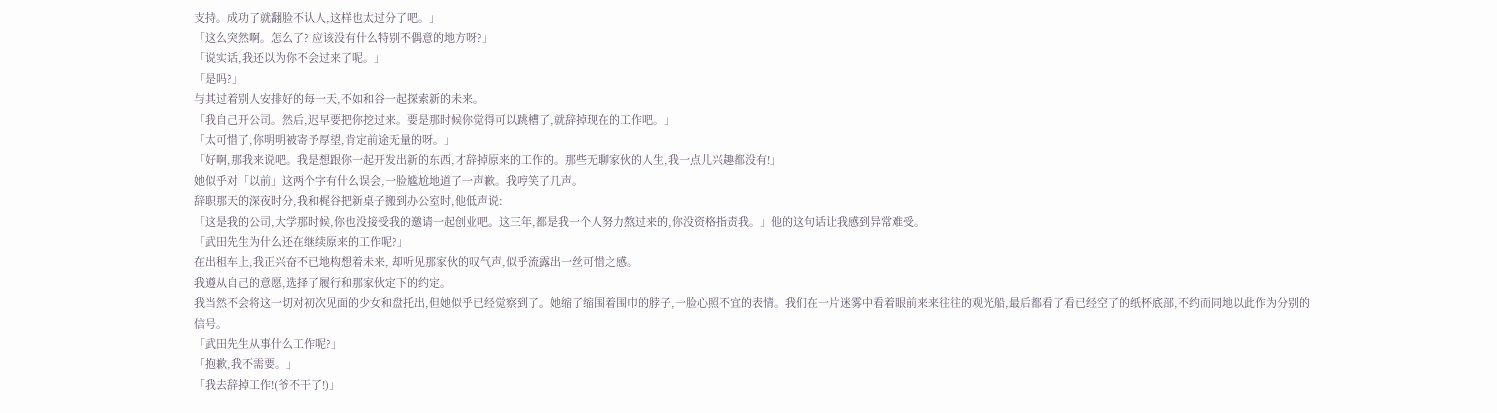支持。成功了就翻脸不认人,这样也太过分了吧。」
「这么突然啊。怎么了? 应该没有什么特别不偶意的地方呀?」
「说实话,我还以为你不会过来了呢。」
「是吗?」
与其过着别人安排好的每一天,不如和谷一起探索新的未来。
「我自己开公司。然后,迟早要把你挖过来。要是那时候你觉得可以跳槽了,就辞掉现在的工作吧。」
「太可惜了,你明明被寄予厚望,肯定前途无量的呀。」
「好啊,那我来说吧。我是想跟你一起开发出新的东西,才辞掉原来的工作的。那些无聊家伙的人生,我一点儿兴趣都没有!」
她似乎对「以前」这两个字有什么误会,一脸尴尬地道了一声歉。我哼笑了几声。
辞职那天的深夜时分,我和梶谷把新桌子搬到办公室时,他低声说:
「这是我的公司,大学那时候,你也没接受我的邀请一起创业吧。这三年,都是我一个人努力熬过来的,你没资格指责我。」他的这句话让我感到异常难受。
「武田先生为什么还在继续原来的工作呢?」
在出租车上,我正兴奋不已地构想着未来, 却听见那家伙的叹气声,似乎流露出一丝可惜之感。
我遵从自己的意愿,选择了履行和那家伙定下的约定。
我当然不会将这一切对初次见面的少女和盘托出,但她似乎已经觉察到了。她缩了缩围着围巾的脖子,一脸心照不宜的表情。我们在一片迷雾中看着眼前来来往往的观光船,最后都看了看已经空了的纸杯底部,不约而同地以此作为分别的信号。
「武田先生从事什么工作呢?」
「抱歉,我不需要。」
「我去辞掉工作!(爷不干了!)」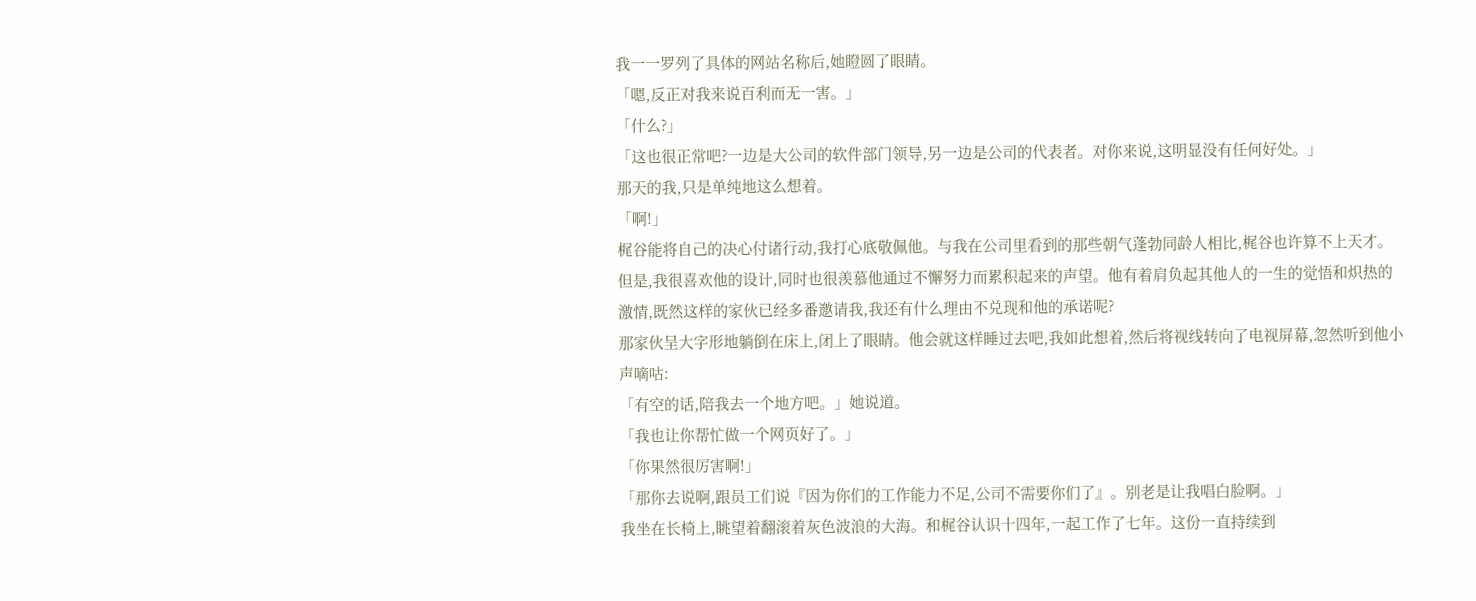我一一罗列了具体的网站名称后,她瞪圆了眼睛。
「嗯,反正对我来说百利而无一害。」
「什么?」
「这也很正常吧?一边是大公司的软件部门领导,另一边是公司的代表者。对你来说,这明显没有任何好处。」
那天的我,只是单纯地这么想着。
「啊!」
梶谷能将自己的决心付诸行动,我打心底敬佩他。与我在公司里看到的那些朝气蓬勃同龄人相比,梶谷也许算不上天才。但是,我很喜欢他的设计,同时也很羡慕他通过不懈努力而累积起来的声望。他有着肩负起其他人的一生的觉悟和炽热的激情,既然这样的家伙已经多番邀请我,我还有什么理由不兑现和他的承诺呢?
那家伙呈大字形地躺倒在床上,闭上了眼睛。他会就这样睡过去吧,我如此想着,然后将视线转向了电视屏幕,忽然听到他小声嘀咕:
「有空的话,陪我去一个地方吧。」她说道。
「我也让你帮忙做一个网页好了。」
「你果然很厉害啊!」
「那你去说啊,跟员工们说『因为你们的工作能力不足,公司不需要你们了』。别老是让我唱白脸啊。」
我坐在长椅上,眺望着翻滚着灰色波浪的大海。和梶谷认识十四年,一起工作了七年。这份一直持续到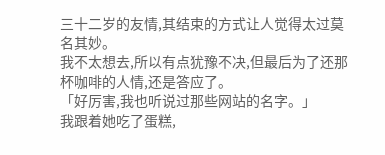三十二岁的友情,其结束的方式让人觉得太过莫名其妙。
我不太想去,所以有点犹豫不决,但最后为了还那杯咖啡的人情,还是答应了。
「好厉害,我也听说过那些网站的名字。」
我跟着她吃了蛋糕,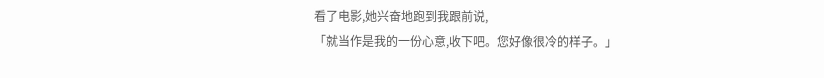看了电影,她兴奋地跑到我跟前说,
「就当作是我的一份心意,收下吧。您好像很冷的样子。」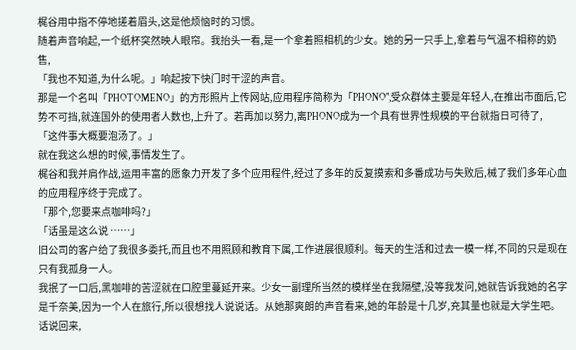梶谷用中指不停地搓着眉头,这是他烦恼时的习惯。
随着声音响起,一个纸杯突然映人眼帘。我抬头一看,是一个拿着照相机的少女。她的另一只手上,拿着与气温不相称的奶售,
「我也不知道,为什么呢。」响起按下快门时干涩的声音。
那是一个名叫「PHOTOMENO」的方形照片上传网站,应用程序简称为「PHONO",受众群体主要是年轻人,在推出市面后,它势不可挡,就连国外的使用者人数也,上升了。若再加以努力,离PHONO成为一个具有世界性规模的平台就指日可待了,
「这件事大概要泡汤了。」
就在我这么想的时候,事情发生了。
梶谷和我并肩作战,运用丰富的愿象力开发了多个应用程件,经过了多年的反复摸索和多番成功与失败后,械了我们多年心血的应用程序终于完成了。
「那个,您要来点咖啡吗?」
「话虽是这么说 ……」
旧公司的客户给了我很多委托,而且也不用照顾和教育下属,工作进展很顺利。每天的生活和过去一模一样,不同的只是现在只有我孤身一人。
我抿了一口后,黑咖啡的苦涩就在口腔里蔓延开来。少女一副理所当然的模样坐在我隔壁,没等我发问,她就告诉我她的名字是千奈美,因为一个人在旅行,所以很想找人说说话。从她那爽朗的声音看来,她的年龄是十几岁,充其量也就是大学生吧。话说回来,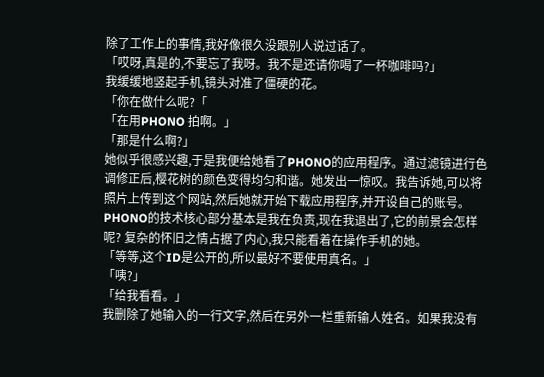除了工作上的事情,我好像很久没跟别人说过话了。
「哎呀,真是的,不要忘了我呀。我不是还请你喝了一杯咖啡吗?」
我缓缓地竖起手机,镜头对准了僵硬的花。
「你在做什么呢?「
「在用PHONO 拍啊。」
「那是什么啊?」
她似乎很感兴趣,于是我便给她看了PHONO的应用程序。通过滤镜进行色调修正后,樱花树的颜色变得均匀和谐。她发出一惊叹。我告诉她,可以将照片上传到这个网站,然后她就开始下载应用程序,并开设自己的账号。PHONO的技术核心部分基本是我在负责,现在我退出了,它的前景会怎样呢? 复杂的怀旧之情占据了内心,我只能看着在操作手机的她。
「等等,这个ID是公开的,所以最好不要使用真名。」
「咦?」
「给我看看。」
我删除了她输入的一行文字,然后在另外一栏重新输人姓名。如果我没有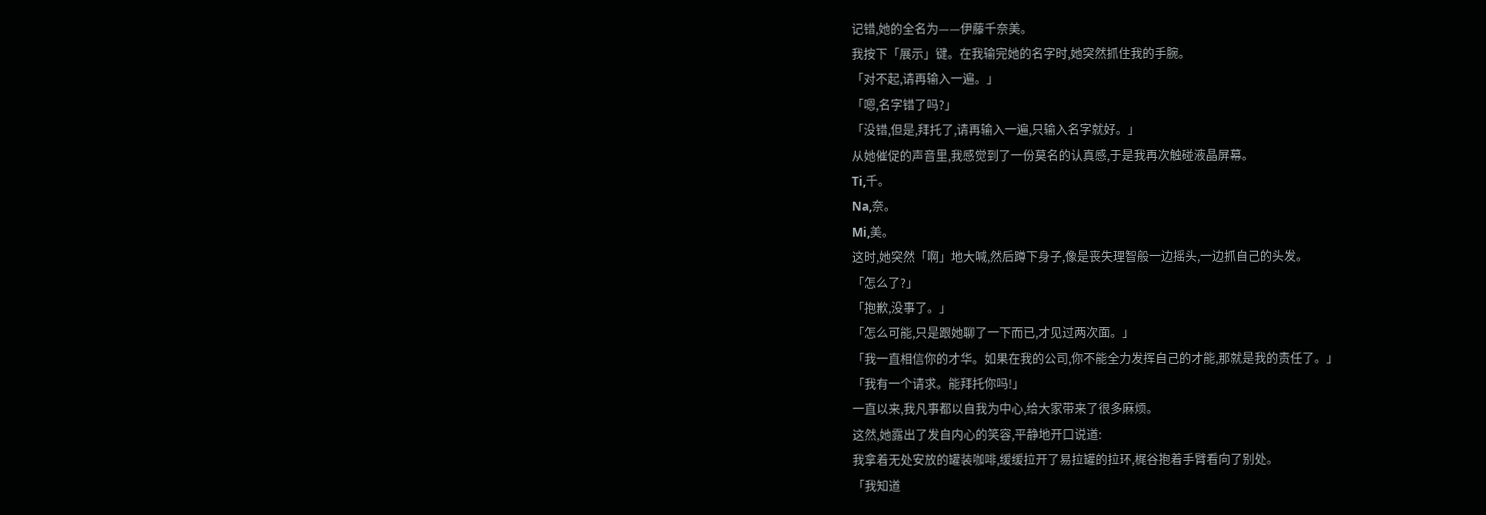记错,她的全名为——伊藤千奈美。
我按下「展示」键。在我输完她的名字时,她突然抓住我的手腕。
「对不起,请再输入一遍。」
「嗯,名字错了吗?」
「没错,但是,拜托了,请再输入一遍,只输入名字就好。」
从她催促的声音里,我感觉到了一份莫名的认真感,于是我再次触碰液晶屏幕。
Ti,千。
Na,奈。
Mi,美。
这时,她突然「啊」地大喊,然后蹲下身子,像是丧失理智般一边摇头,一边抓自己的头发。
「怎么了?」
「抱歉,没事了。」
「怎么可能,只是跟她聊了一下而已,才见过两次面。」
「我一直相信你的才华。如果在我的公司,你不能全力发挥自己的才能,那就是我的责任了。」
「我有一个请求。能拜托你吗!」
一直以来,我凡事都以自我为中心,给大家带来了很多麻烦。
这然,她露出了发自内心的笑容,平静地开口说道:
我拿着无处安放的罐装咖啡,缓缓拉开了易拉罐的拉环,梶谷抱着手臂看向了别处。
「我知道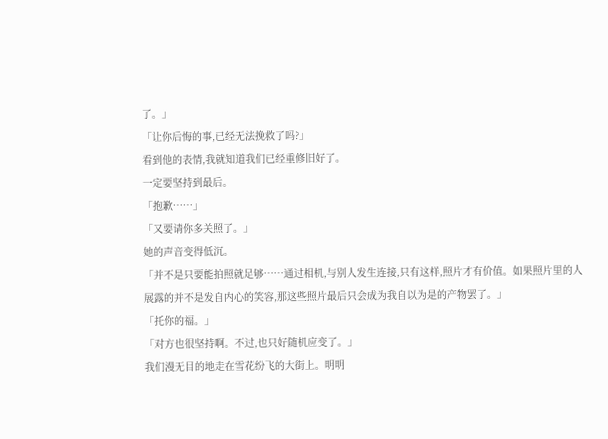了。」
「让你后悔的事,已经无法挽救了吗?」
看到他的表情,我就知道我们已经重修旧好了。
一定要坚持到最后。
「抱歉……」
「又要请你多关照了。」
她的声音变得低沉。
「并不是只要能拍照就足够……通过相机,与别人发生连接,只有这样,照片才有价值。如果照片里的人展露的并不是发自内心的笑容,那这些照片最后只会成为我自以为是的产物罢了。」
「托你的福。」
「对方也很坚持啊。不过,也只好随机应变了。」
我们漫无目的地走在雪花纷飞的大街上。明明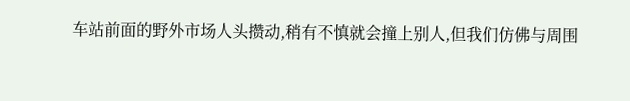车站前面的野外市场人头攒动,稍有不慎就会撞上别人,但我们仿佛与周围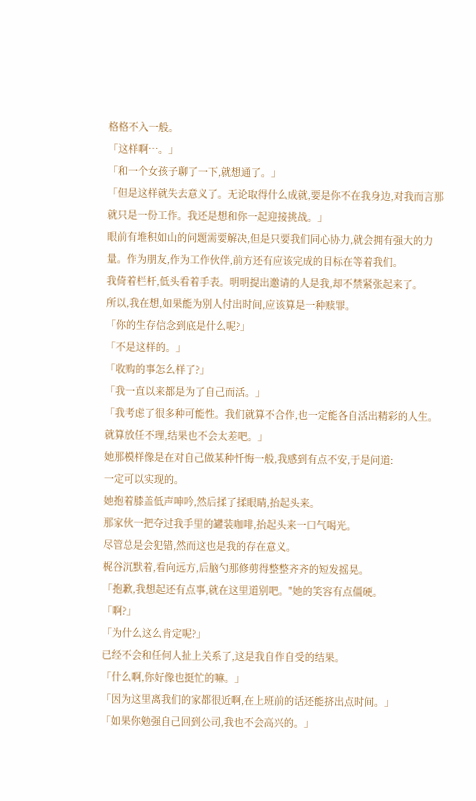格格不入一般。
「这样啊…。」
「和一个女孩子聊了一下,就想通了。」
「但是这样就失去意义了。无论取得什么成就,要是你不在我身边,对我而言那就只是一份工作。我还是想和你一起迎接挑战。」
眼前有堆积如山的问题需要解决,但是只要我们同心协力,就会拥有强大的力量。作为朋友,作为工作伙伴,前方还有应该完成的目标在等着我们。
我倚着栏杆,低头看着手表。明明提出邀请的人是我,却不禁紧张起来了。
所以,我在想,如果能为别人付出时间,应该算是一种赎罪。
「你的生存信念到底是什么呢?」
「不是这样的。」
「收购的事怎么样了?」
「我一直以来都是为了自己而活。」
「我考虑了很多种可能性。我们就算不合作,也一定能各自活出精彩的人生。就算放任不理,结果也不会太差吧。」
她那模样像是在对自己做某种忏悔一般,我感到有点不安,于是问道:
一定可以实现的。
她抱着膝盖低声呻吟,然后揉了揉眼睛,抬起头来。
那家伙一把夺过我手里的罐装咖啡,抬起头来一口气喝光。
尽管总是会犯错,然而这也是我的存在意义。
梶谷沉默着,看向远方,后脑勺那修剪得整整齐齐的短发摇晃。
「抱歉,我想起还有点事,就在这里道别吧。"她的笑容有点僵硬。
「啊?」
「为什么这么肯定呢?」
已经不会和任何人扯上关系了,这是我自作自受的结果。
「什么啊,你好像也挺忙的嘛。」
「因为这里离我们的家都很近啊,在上班前的话还能挤出点时间。」
「如果你勉强自己回到公司,我也不会高兴的。」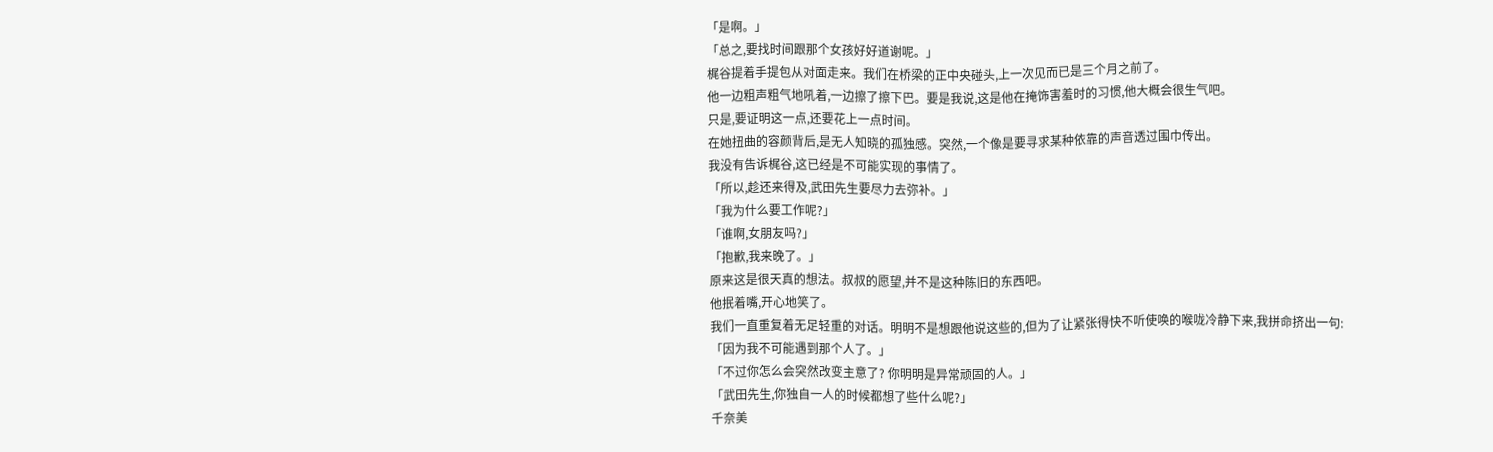「是啊。」
「总之,要找时间跟那个女孩好好道谢呢。」
梶谷提着手提包从对面走来。我们在桥梁的正中央碰头,上一次见而已是三个月之前了。
他一边粗声粗气地吼着,一边擦了擦下巴。要是我说,这是他在掩饰害羞时的习惯,他大概会很生气吧。
只是,要证明这一点,还要花上一点时间。
在她扭曲的容颜背后,是无人知晓的孤独感。突然,一个像是要寻求某种依靠的声音透过围巾传出。
我没有告诉梶谷,这已经是不可能实现的事情了。
「所以,趁还来得及,武田先生要尽力去弥补。」
「我为什么要工作呢?」
「谁啊,女朋友吗?」
「抱歉,我来晚了。」
原来这是很天真的想法。叔叔的愿望,并不是这种陈旧的东西吧。
他抿着嘴,开心地笑了。
我们一直重复着无足轻重的对话。明明不是想跟他说这些的,但为了让紧张得快不听使唤的喉咙冷静下来,我拼命挤出一句:
「因为我不可能遇到那个人了。」
「不过你怎么会突然改变主意了? 你明明是异常顽固的人。」
「武田先生,你独自一人的时候都想了些什么呢?」
千奈美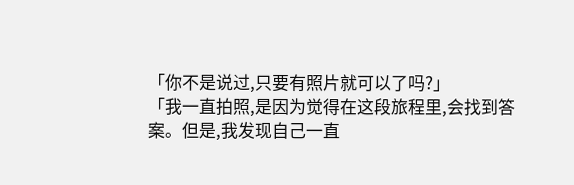「你不是说过,只要有照片就可以了吗?」
「我一直拍照,是因为觉得在这段旅程里,会找到答案。但是,我发现自己一直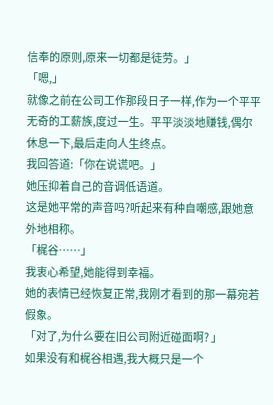信奉的原则,原来一切都是徒劳。」
「嗯,」
就像之前在公司工作那段日子一样,作为一个平平无奇的工薪族,度过一生。平平淡淡地赚钱,偶尔休息一下,最后走向人生终点。
我回答道:「你在说谎吧。」
她压抑着自己的音调低语道。
这是她平常的声音吗?听起来有种自嘲感,跟她意外地相称。
「梶谷……」
我衷心希望,她能得到幸福。
她的表情已经恢复正常,我刚才看到的那一幕宛若假象。
「对了,为什么要在旧公司附近碰面啊? 」
如果没有和梶谷相遇,我大概只是一个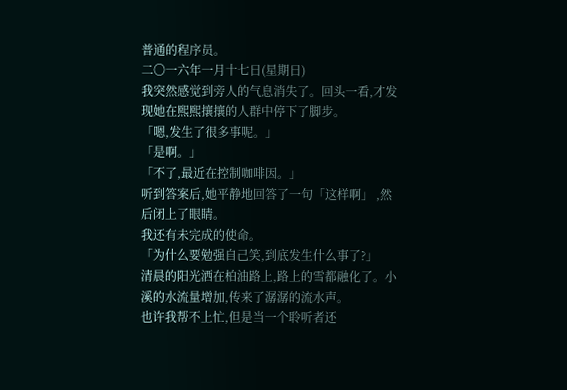普通的程序员。
二〇一六年一月十七日(星期日)
我突然感觉到旁人的气息消失了。回头一看,才发现她在熙熙攘攘的人群中停下了脚步。
「嗯,发生了很多事呢。」
「是啊。」
「不了,最近在控制咖啡因。」
听到答案后,她平静地回答了一句「这样啊」 ,然后闭上了眼睛。
我还有未完成的使命。
「为什么要勉强自己笑,到底发生什么事了?」
清晨的阳光洒在柏油路上,路上的雪都融化了。小溪的水流量增加,传来了潺潺的流水声。
也许我帮不上忙,但是当一个聆听者还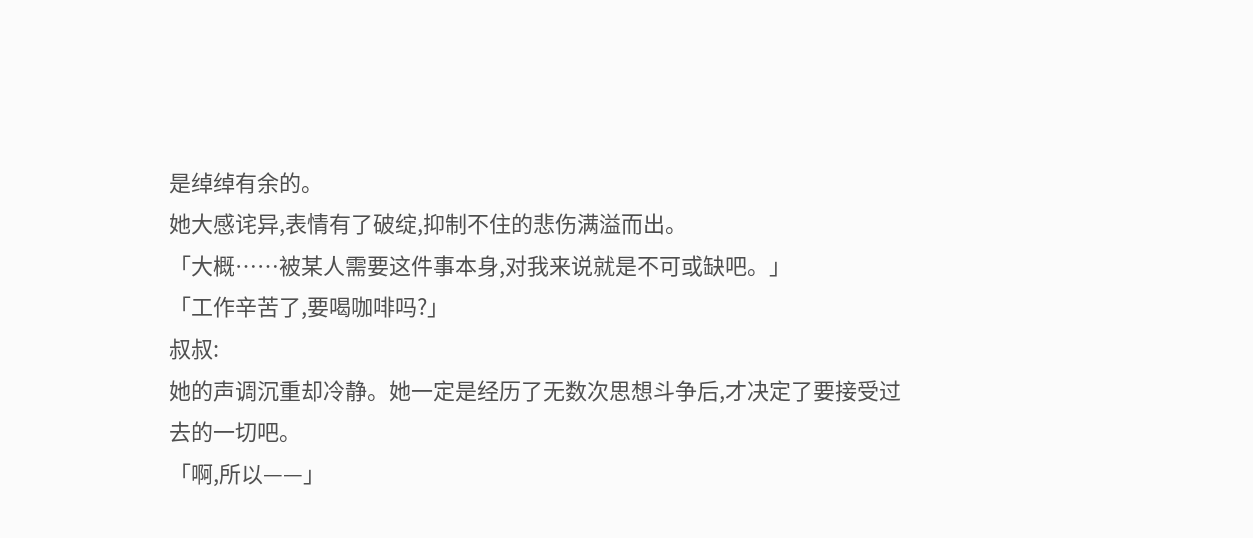是绰绰有余的。
她大感诧异,表情有了破绽,抑制不住的悲伤满溢而出。
「大概……被某人需要这件事本身,对我来说就是不可或缺吧。」
「工作辛苦了,要喝咖啡吗?」
叔叔:
她的声调沉重却冷静。她一定是经历了无数次思想斗争后,才决定了要接受过去的一切吧。
「啊,所以——」